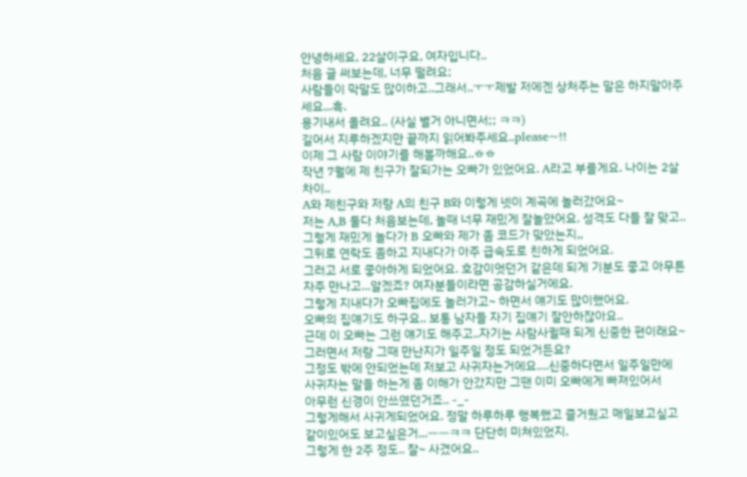안녕하세요, 22살이구요, 여자입니다..
처음 글 써보는데, 너무 떨려요;
사람들이 막말도 많이하고..그래서..ㅜㅜ제발 저에겐 상처주는 말은 하지말아주세요...흑.
용기내서 올려요.. (사실 별거 아니면서;; ㅋㅋ)
길어서 지루하겠지만 끝까지 읽어봐주세요..please~!!
이제 그 사람 이야기를 해볼까해요..ㅎㅎ
작년 7월에 제 친구가 잘되가는 오빠가 있었어요. A라고 부를게요. 나이는 2살차이..
A와 제친구와 저랑 A의 친구 B와 이렇게 넷이 계곡에 놀러갔어요~
저는 A,B 둘다 처음보는데, 놀때 너무 재밌게 잘놀았어요. 성격도 다들 잘 맞고..
그렇게 재밌게 놀다가 B 오빠와 제가 좀 코드가 맞았는지,,
그뒤로 연락도 좀하고 지내다가 아주 급속도로 친하게 되었어요.
그러고 서로 좋아하게 되었어요. 호감이엇던거 같은데 되게 기분도 좋고 아무튼
자주 만나고...알겠죠? 여자분들이라면 공감하실거에요.
그렇게 지내다가 오빠집에도 놀러가고~ 하면서 얘기도 많이했어요.
오빠의 집얘기도 하구요.. 보통 남자들 자기 집얘기 잘안하잖아요..
근데 이 오빠는 그런 얘기도 해주고..자기는 사람사귈때 되게 신중한 편이래요~
그러면서 저랑 그때 만난지가 일주일 정도 되었거든요?
그정도 밖에 안되었는데 저보고 사귀자는거에요....신중하다면서 일주일만에
사귀자는 말을 하는게 좀 이해가 안갔지만 그땐 이미 오빠에게 빠져있어서
아무런 신경이 안쓰였던거죠.. -_-
그렇게해서 사귀게되었어요. 정말 하루하루 행복했고 즐거웠고 매일보고싶고
같이있어도 보고싶은거...ㅡㅡㅋㅋ 단단히 미쳐있었지.
그렇게 한 2주 정도.. 잘~ 사겼어요..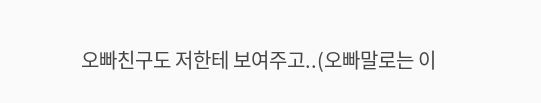오빠친구도 저한테 보여주고..(오빠말로는 이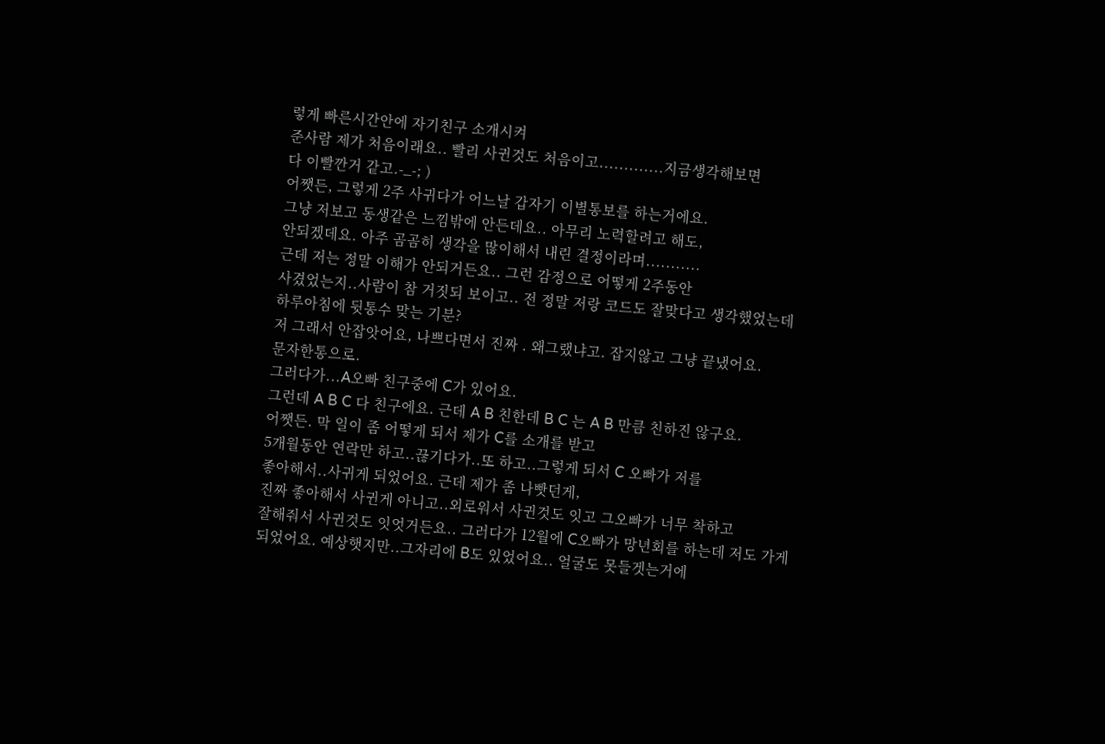렇게 빠른시간안에 자기친구 소개시켜
준사람 제가 처음이래요.. 빨리 사귄것도 처음이고.............지금생각해보면
다 이빨깐거 같고.-_-; )
어쨋든, 그렇게 2주 사귀다가 어느날 갑자기 이별통보를 하는거에요.
그냥 저보고 동생같은 느낌밖에 안든데요.. 아무리 노력할려고 해도,
안되겠데요. 아주 곰곰히 생각을 많이해서 내린 결정이라며...........
근데 저는 정말 이해가 안되거든요.. 그런 감정으로 어떻게 2주동안
사겼었는지..사람이 참 거짓되 보이고.. 전 정말 저랑 코드도 잘맞다고 생각했었는데
하루아침에 뒷통수 맞는 기분?
저 그래서 안잡앗어요, 나쁘다면서 진짜 . 왜그랬냐고. 잡지않고 그냥 끝냈어요.
문자한통으로.
그러다가...A오빠 친구중에 C가 있어요.
그런데 A B C 다 친구에요. 근데 A B 친한데 B C 는 A B 만큼 친하진 않구요.
어쨋든. 막 일이 좀 어떻게 되서 제가 C를 소개를 받고
5개월동안 연락만 하고..끊기다가..또 하고..그렇게 되서 C 오빠가 저를
좋아해서..사귀게 되었어요. 근데 제가 좀 나빳던게,
진짜 좋아해서 사귄게 아니고..외로워서 사귄것도 잇고 그오빠가 너무 착하고
잘해줘서 사귄것도 잇엇거든요.. 그러다가 12월에 C오빠가 망년회를 하는데 저도 가게
되었어요. 예상햇지만..그자리에 B도 있었어요.. 얼굴도 못들겟는거에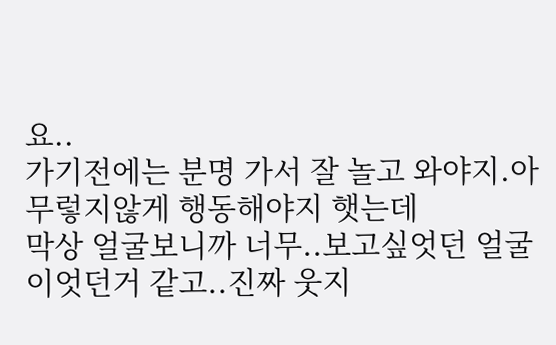요..
가기전에는 분명 가서 잘 놀고 와야지.아무렇지않게 행동해야지 햇는데
막상 얼굴보니까 너무..보고싶엇던 얼굴이엇던거 같고..진짜 웃지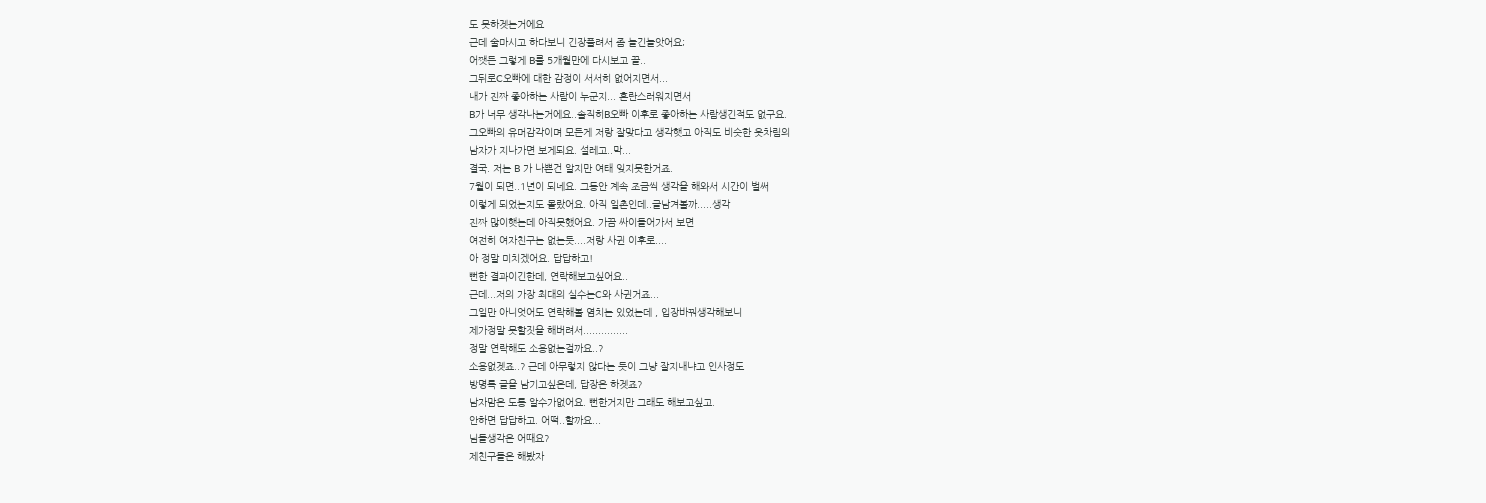도 못하겟는거에요
근데 술마시고 하다보니 긴장풀려서 좀 놀긴놀앗어요;
어쨋든 그렇게 B를 5개월만에 다시보고 끝..
그뒤로C오빠에 대한 감정이 서서히 없어지면서...
내가 진짜 좋아하는 사람이 누군지... 혼란스러워지면서
B가 너무 생각나는거에요..솔직히B오빠 이후로 좋아하는 사람생긴적도 없구요.
그오빠의 유머감각이며 모든게 저랑 잘맞다고 생각햇고 아직도 비슷한 옷차림의
남자가 지나가면 보게되요. 설레고..막...
결국. 저는 B 가 나쁜건 알지만 여태 잊지못한거죠.
7월이 되면..1년이 되네요. 그동안 계속 조금씩 생각을 해와서 시간이 벌써
이렇게 되었는지도 몰랐어요. 아직 일촌인데..글남겨볼까.....생각
진짜 많이햇는데 아직못했어요. 가끔 싸이들어가서 보면
여전히 여자친구는 없는듯....저랑 사귄 이후로....
아 정말 미치겠어요. 답답하고!
뻔한 결과이긴한데, 연락해보고싶어요..
근데...저의 가장 최대의 실수는C와 사귄거죠...
그일만 아니엇어도 연락해볼 염치는 있었는데 , 입장바꿔생각해보니
제가정말 못할짓을 해버려서...............
정말 연락해도 소용없는걸까요..?
소용없겟죠..? 근데 아무렇지 않다는 듯이 그냥 잘지내냐고 인사정도
방명록 글을 남기고싶은데, 답장은 하겟죠?
남자맘은 도통 알수가없어요. 뻔한거지만 그래도 해보고싶고.
안하면 답답하고. 어떡..할까요...
님들생각은 어때요?
제친구들은 해봤자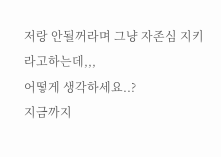저랑 안될꺼라며 그냥 자존심 지키라고하는데,,,
어떻게 생각하세요..?
지금까지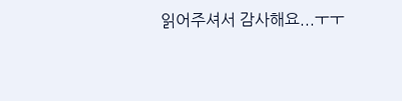읽어주셔서 감사해요...ㅜㅜ